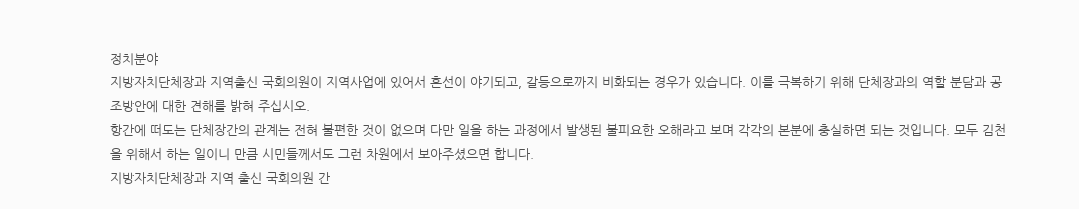정치분야
지방자치단체장과 지역출신 국회의원이 지역사업에 있어서 혼선이 야기되고, 갈등으로까지 비화되는 경우가 있습니다. 이를 극복하기 위해 단체장과의 역할 분담과 공조방안에 대한 견해를 밝혀 주십시오.
항간에 떠도는 단체장간의 관계는 전혀 불편한 것이 없으며 다만 일을 하는 과정에서 발생된 불피요한 오해라고 보며 각각의 본분에 충실하면 되는 것입니다. 모두 김천을 위해서 하는 일이니 만큼 시민들께서도 그런 차원에서 보아주셨으면 합니다.
지방자치단체장과 지역 출신 국회의원 간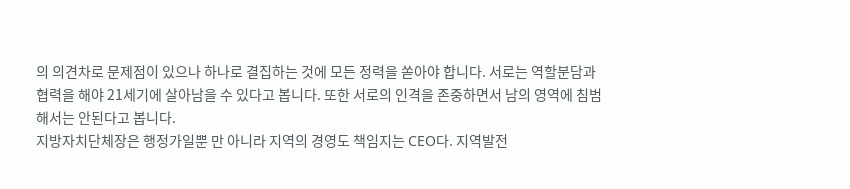의 의견차로 문제점이 있으나 하나로 결집하는 것에 모든 정력을 쏟아야 합니다. 서로는 역할분담과 협력을 해야 21세기에 살아남을 수 있다고 봅니다. 또한 서로의 인격을 존중하면서 남의 영역에 침범해서는 안된다고 봅니다.
지방자치단체장은 행정가일뿐 만 아니라 지역의 경영도 책임지는 CEO다. 지역발전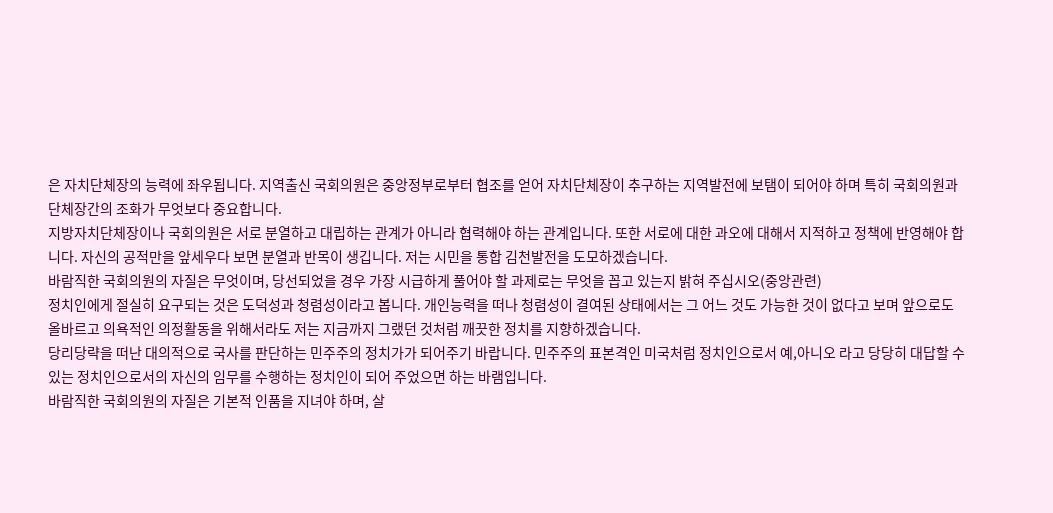은 자치단체장의 능력에 좌우됩니다. 지역출신 국회의원은 중앙정부로부터 협조를 얻어 자치단체장이 추구하는 지역발전에 보탬이 되어야 하며 특히 국회의원과 단체장간의 조화가 무엇보다 중요합니다.
지방자치단체장이나 국회의원은 서로 분열하고 대립하는 관계가 아니라 협력해야 하는 관계입니다. 또한 서로에 대한 과오에 대해서 지적하고 정책에 반영해야 합니다. 자신의 공적만을 앞세우다 보면 분열과 반목이 생깁니다. 저는 시민을 통합 김천발전을 도모하겠습니다.
바람직한 국회의원의 자질은 무엇이며, 당선되었을 경우 가장 시급하게 풀어야 할 과제로는 무엇을 꼽고 있는지 밝혀 주십시오(중앙관련)
정치인에게 절실히 요구되는 것은 도덕성과 청렴성이라고 봅니다. 개인능력을 떠나 청렴성이 결여된 상태에서는 그 어느 것도 가능한 것이 없다고 보며 앞으로도 올바르고 의욕적인 의정활동을 위해서라도 저는 지금까지 그랬던 것처럼 깨끗한 정치를 지향하겠습니다.
당리당략을 떠난 대의적으로 국사를 판단하는 민주주의 정치가가 되어주기 바랍니다. 민주주의 표본격인 미국처럼 정치인으로서 예,아니오 라고 당당히 대답할 수 있는 정치인으로서의 자신의 임무를 수행하는 정치인이 되어 주었으면 하는 바램입니다.
바람직한 국회의원의 자질은 기본적 인품을 지녀야 하며, 살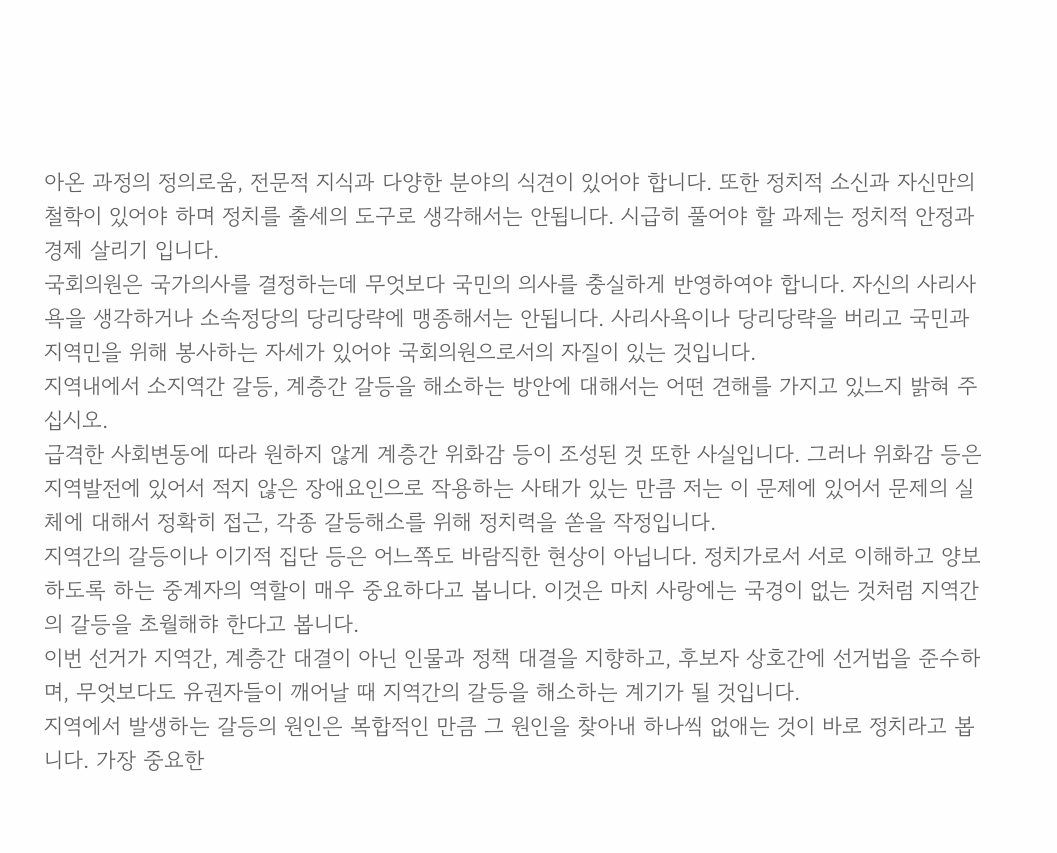아온 과정의 정의로움, 전문적 지식과 다양한 분야의 식견이 있어야 합니다. 또한 정치적 소신과 자신만의 철학이 있어야 하며 정치를 출세의 도구로 생각해서는 안됩니다. 시급히 풀어야 할 과제는 정치적 안정과 경제 살리기 입니다.
국회의원은 국가의사를 결정하는데 무엇보다 국민의 의사를 충실하게 반영하여야 합니다. 자신의 사리사욕을 생각하거나 소속정당의 당리당략에 맹종해서는 안됩니다. 사리사욕이나 당리당략을 버리고 국민과 지역민을 위해 봉사하는 자세가 있어야 국회의원으로서의 자질이 있는 것입니다.
지역내에서 소지역간 갈등, 계층간 갈등을 해소하는 방안에 대해서는 어떤 견해를 가지고 있느지 밝혀 주십시오.
급격한 사회변동에 따라 원하지 않게 계층간 위화감 등이 조성된 것 또한 사실입니다. 그러나 위화감 등은 지역발전에 있어서 적지 않은 장애요인으로 작용하는 사태가 있는 만큼 저는 이 문제에 있어서 문제의 실체에 대해서 정확히 접근, 각종 갈등해소를 위해 정치력을 쏟을 작정입니다.
지역간의 갈등이나 이기적 집단 등은 어느쪽도 바람직한 현상이 아닙니다. 정치가로서 서로 이해하고 양보하도록 하는 중계자의 역할이 매우 중요하다고 봅니다. 이것은 마치 사랑에는 국경이 없는 것처럼 지역간의 갈등을 초월해햐 한다고 봅니다.
이번 선거가 지역간, 계층간 대결이 아닌 인물과 정책 대결을 지향하고, 후보자 상호간에 선거법을 준수하며, 무엇보다도 유권자들이 깨어날 때 지역간의 갈등을 해소하는 계기가 될 것입니다.
지역에서 발생하는 갈등의 원인은 복합적인 만큼 그 원인을 찾아내 하나씩 없애는 것이 바로 정치라고 봅니다. 가장 중요한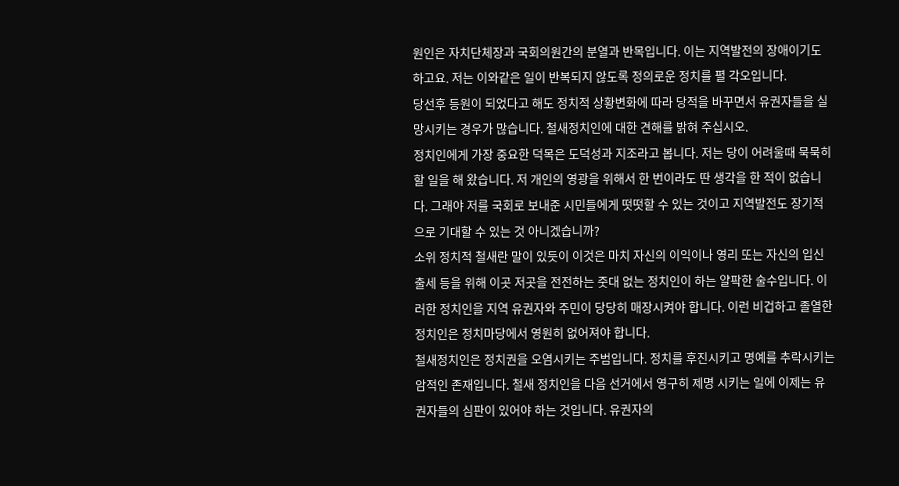원인은 자치단체장과 국회의원간의 분열과 반목입니다. 이는 지역발전의 장애이기도 하고요. 저는 이와같은 일이 반복되지 않도록 정의로운 정치를 펼 각오입니다.
당선후 등원이 되었다고 해도 정치적 상황변화에 따라 당적을 바꾸면서 유권자들을 실망시키는 경우가 많습니다. 철새정치인에 대한 견해를 밝혀 주십시오.
정치인에게 가장 중요한 덕목은 도덕성과 지조라고 봅니다. 저는 당이 어려울때 묵묵히 할 일을 해 왔습니다. 저 개인의 영광을 위해서 한 번이라도 딴 생각을 한 적이 없습니다. 그래야 저를 국회로 보내준 시민들에게 떳떳할 수 있는 것이고 지역발전도 장기적으로 기대할 수 있는 것 아니겠습니까?
소위 정치적 철새란 말이 있듯이 이것은 마치 자신의 이익이나 영리 또는 자신의 입신출세 등을 위해 이곳 저곳을 전전하는 줏대 없는 정치인이 하는 얄팍한 술수입니다. 이러한 정치인을 지역 유권자와 주민이 당당히 매장시켜야 합니다. 이런 비겁하고 졸열한 정치인은 정치마당에서 영원히 없어져야 합니다.
철새정치인은 정치권을 오염시키는 주범입니다. 정치를 후진시키고 명예를 추락시키는 암적인 존재입니다. 철새 정치인을 다음 선거에서 영구히 제명 시키는 일에 이제는 유권자들의 심판이 있어야 하는 것입니다. 유권자의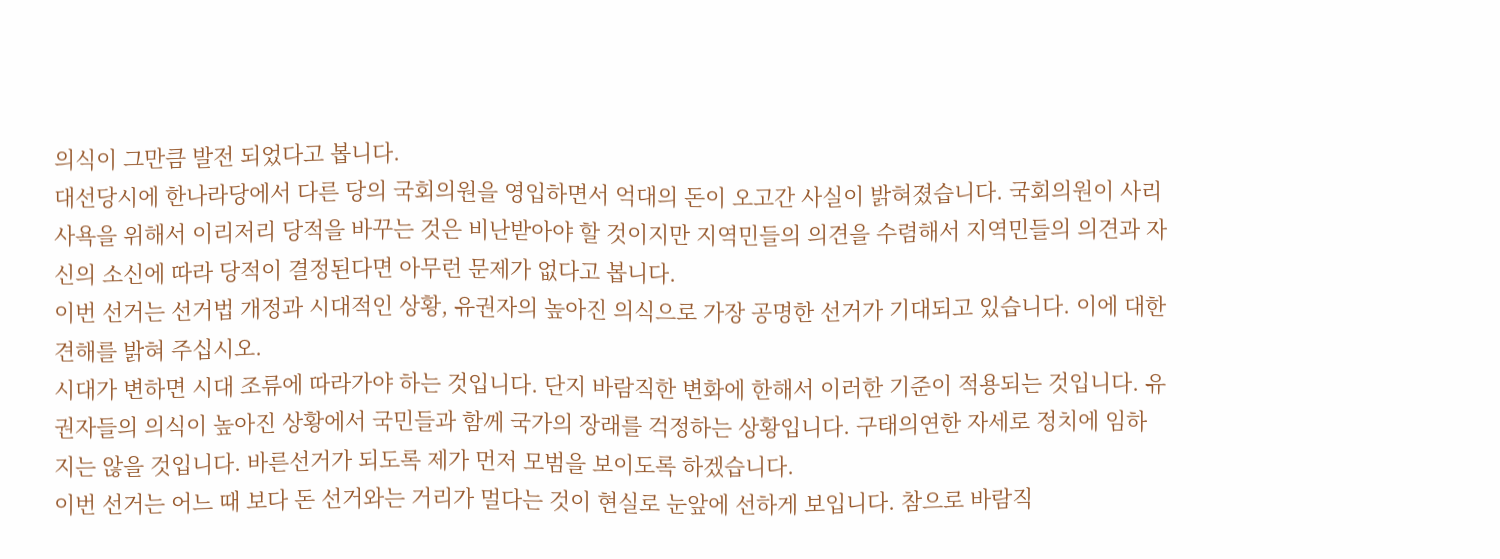의식이 그만큼 발전 되었다고 봅니다.
대선당시에 한나라당에서 다른 당의 국회의원을 영입하면서 억대의 돈이 오고간 사실이 밝혀졌습니다. 국회의원이 사리사욕을 위해서 이리저리 당적을 바꾸는 것은 비난받아야 할 것이지만 지역민들의 의견을 수렴해서 지역민들의 의견과 자신의 소신에 따라 당적이 결정된다면 아무런 문제가 없다고 봅니다.
이번 선거는 선거법 개정과 시대적인 상황, 유권자의 높아진 의식으로 가장 공명한 선거가 기대되고 있습니다. 이에 대한 견해를 밝혀 주십시오.
시대가 변하면 시대 조류에 따라가야 하는 것입니다. 단지 바람직한 변화에 한해서 이러한 기준이 적용되는 것입니다. 유권자들의 의식이 높아진 상황에서 국민들과 함께 국가의 장래를 걱정하는 상황입니다. 구태의연한 자세로 정치에 임하지는 않을 것입니다. 바른선거가 되도록 제가 먼저 모범을 보이도록 하겠습니다.
이번 선거는 어느 때 보다 돈 선거와는 거리가 멀다는 것이 현실로 눈앞에 선하게 보입니다. 참으로 바람직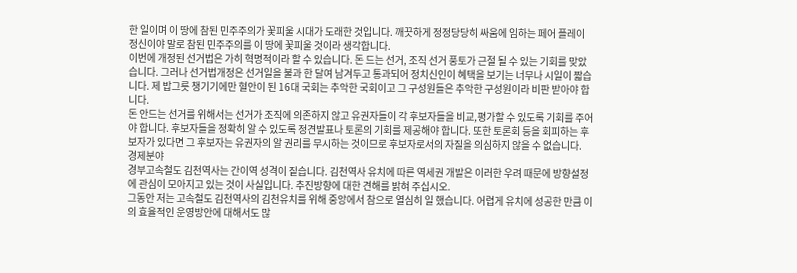한 일이며 이 땅에 참된 민주주의가 꽃피울 시대가 도래한 것입니다. 깨끗하게 정정당당히 싸움에 임하는 페어 플레이 정신이야 말로 참된 민주주의를 이 땅에 꽃피울 것이라 생각합니다.
이번에 개정된 선거법은 가히 혁명적이라 할 수 있습니다. 돈 드는 선거, 조직 선거 풍토가 근절 될 수 있는 기회를 맞았습니다. 그러나 선거법개정은 선거일을 불과 한 달여 남겨두고 통과되어 정치신인이 혜택을 보기는 너무나 시일이 짧습니다. 제 밥그릇 챙기기에만 혈안이 된 16대 국회는 추악한 국회이고 그 구성원들은 추악한 구성원이라 비판 받아야 합니다.
돈 안드는 선거를 위해서는 선거가 조직에 의존하지 않고 유권자들이 각 후보자들을 비교,평가할 수 있도록 기회를 주어야 합니다. 후보자들을 정확히 알 수 있도록 정견발표나 토론의 기회를 제공해야 합니다. 또한 토론회 등을 회피하는 후보자가 있다면 그 후보자는 유권자의 알 권리를 무시하는 것이므로 후보자로서의 자질을 의심하지 않을 수 없습니다.
경제분야
경부고속철도 김천역사는 간이역 성격이 짙습니다. 김천역사 유치에 따른 역세권 개발은 이러한 우려 때문에 방향설정에 관심이 모아지고 있는 것이 사실입니다. 추진방향에 대한 견해를 밝혀 주십시오.
그동안 저는 고속철도 김천역사의 김천유치를 위해 중앙에서 참으로 열심히 일 했습니다. 어렵게 유치에 성공한 만큼 이의 효율적인 운영방안에 대해서도 많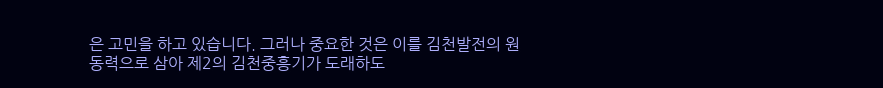은 고민을 하고 있습니다. 그러나 중요한 것은 이를 김천발전의 원동력으로 삼아 제2의 김천중흥기가 도래하도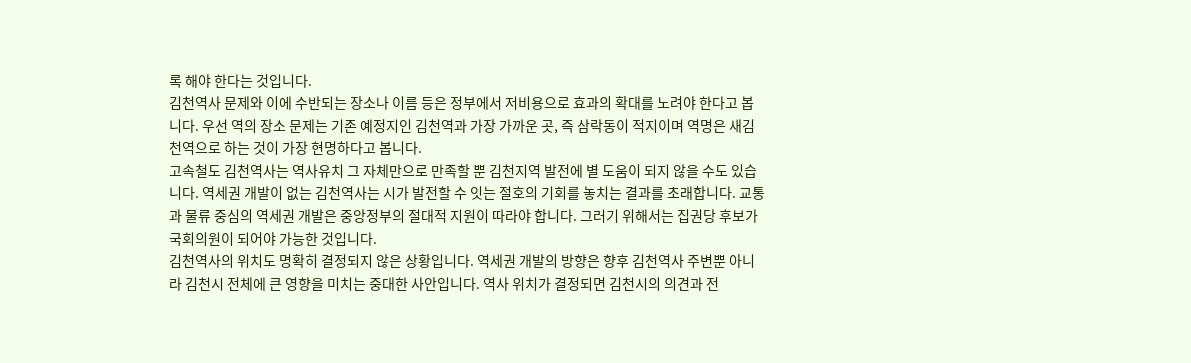록 해야 한다는 것입니다.
김천역사 문제와 이에 수반되는 장소나 이름 등은 정부에서 저비용으로 효과의 확대를 노려야 한다고 봅니다. 우선 역의 장소 문제는 기존 예정지인 김천역과 가장 가까운 곳, 즉 삼락동이 적지이며 역명은 새김천역으로 하는 것이 가장 현명하다고 봅니다.
고속철도 김천역사는 역사유치 그 자체만으로 만족할 뿐 김천지역 발전에 별 도움이 되지 않을 수도 있습니다. 역세권 개발이 없는 김천역사는 시가 발전할 수 잇는 절호의 기회를 놓치는 결과를 초래합니다. 교통과 물류 중심의 역세권 개발은 중앙정부의 절대적 지원이 따라야 합니다. 그러기 위해서는 집권당 후보가 국회의원이 되어야 가능한 것입니다.
김천역사의 위치도 명확히 결정되지 않은 상황입니다. 역세권 개발의 방향은 향후 김천역사 주변뿐 아니라 김천시 전체에 큰 영향을 미치는 중대한 사안입니다. 역사 위치가 결정되면 김천시의 의견과 전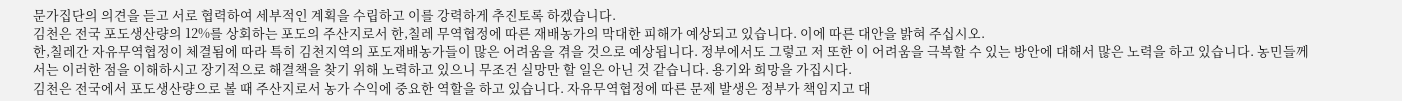문가집단의 의견을 듣고 서로 협력하여 세부적인 계획을 수립하고 이를 강력하게 추진토록 하겠습니다.
김천은 전국 포도생산량의 12%를 상회하는 포도의 주산지로서 한,칠레 무역협정에 따른 재배농가의 막대한 피해가 예상되고 있습니다. 이에 따른 대안을 밝혀 주십시오.
한,칠레간 자유무역협정이 체결됨에 따라 특히 김천지역의 포도재배농가들이 많은 어려움을 겪을 것으로 예상됩니다. 정부에서도 그렇고 저 또한 이 어려움을 극복할 수 있는 방안에 대해서 많은 노력을 하고 있습니다. 농민들께서는 이러한 점을 이해하시고 장기적으로 해결책을 찾기 위해 노력하고 있으니 무조건 실망만 할 일은 아닌 것 같습니다. 용기와 희망을 가집시다.
김천은 전국에서 포도생산량으로 볼 때 주산지로서 농가 수익에 중요한 역할을 하고 있습니다. 자유무역협정에 따른 문제 발생은 정부가 책임지고 대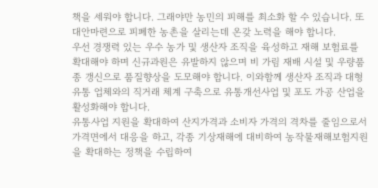책을 세워야 합니다. 그래야만 농민의 피해를 최소화 할 수 있습니다. 또 대안마련으로 피폐한 농촌을 살리는데 온갖 노력을 해야 합니다.
우선 경쟁력 있는 우수 농가 및 생산자 조직을 육성하고 재해 보험료를 확대해야 하며 신규과원은 유발하지 않으며 비 가림 재배 시설 및 우량품종 갱신으로 품질향상을 도모해야 합니다. 이와함께 생산자 조직과 대형유통 업체와의 직거래 체계 구축으로 유통개선사업 및 포도 가공 산업을 활성화해야 합니다.
유통사업 지원을 확대하여 산지가격과 소비자 가격의 격차를 줄임으로서 가격면에서 대응을 하고, 각종 기상재해에 대비하여 농작물재해보험지원을 확대하는 정책을 수립하여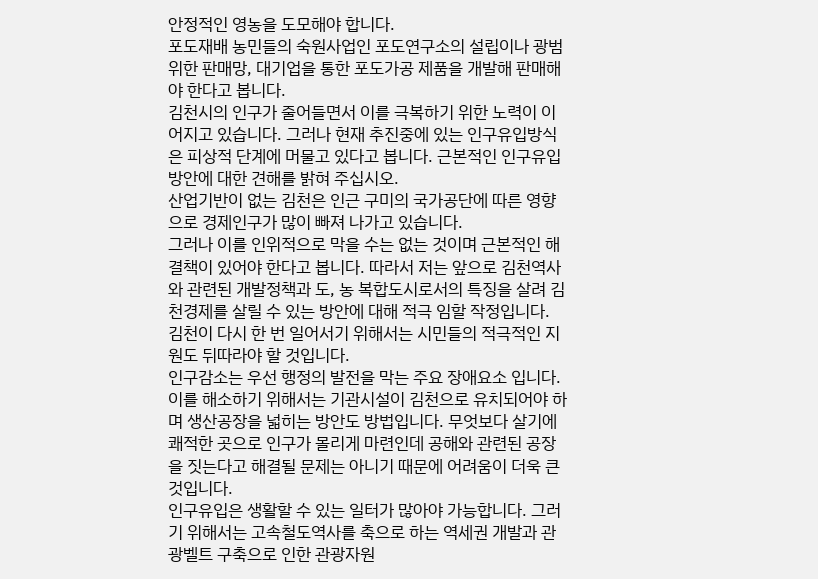안정적인 영농을 도모해야 합니다.
포도재배 농민들의 숙원사업인 포도연구소의 설립이나 광범위한 판매망, 대기업을 통한 포도가공 제품을 개발해 판매해야 한다고 봅니다.
김천시의 인구가 줄어들면서 이를 극복하기 위한 노력이 이어지고 있습니다. 그러나 현재 추진중에 있는 인구유입방식은 피상적 단계에 머물고 있다고 봅니다. 근본적인 인구유입 방안에 대한 견해를 밝혀 주십시오.
산업기반이 없는 김천은 인근 구미의 국가공단에 따른 영향으로 경제인구가 많이 빠져 나가고 있습니다.
그러나 이를 인위적으로 막을 수는 없는 것이며 근본적인 해결책이 있어야 한다고 봅니다. 따라서 저는 앞으로 김천역사와 관련된 개발정책과 도, 농 복합도시로서의 특징을 살려 김천경제를 살릴 수 있는 방안에 대해 적극 임할 작정입니다. 김천이 다시 한 번 일어서기 위해서는 시민들의 적극적인 지원도 뒤따라야 할 것입니다.
인구감소는 우선 행정의 발전을 막는 주요 장애요소 입니다. 이를 해소하기 위해서는 기관시설이 김천으로 유치되어야 하며 생산공장을 넓히는 방안도 방법입니다. 무엇보다 살기에 쾌적한 곳으로 인구가 몰리게 마련인데 공해와 관련된 공장을 짓는다고 해결될 문제는 아니기 때문에 어려움이 더욱 큰 것입니다.
인구유입은 생활할 수 있는 일터가 많아야 가능합니다. 그러기 위해서는 고속철도역사를 축으로 하는 역세권 개발과 관광벨트 구축으로 인한 관광자원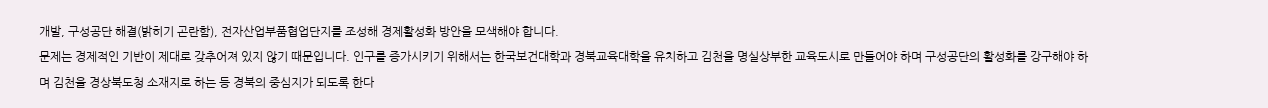개발, 구성공단 해결(밝히기 곤란함), 전자산업부품협업단지를 조성해 경제활성화 방안을 모색해야 합니다.
문제는 경제적인 기반이 제대로 갖추어져 있지 않기 때문입니다. 인구를 증가시키기 위해서는 한국보건대학과 경북교육대학을 유치하고 김천을 명실상부한 교육도시로 만들어야 하며 구성공단의 활성화를 강구해야 하며 김천을 경상북도청 소재지로 하는 등 경북의 중심지가 되도록 한다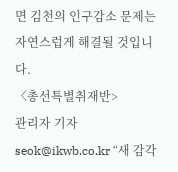면 김천의 인구감소 문제는 자연스럽게 해결될 것입니다.
〈총선특별취재반>
관리자 기자 seok@ikwb.co.kr “새 감각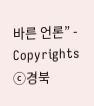바른 언론” - Copyrights ⓒ경북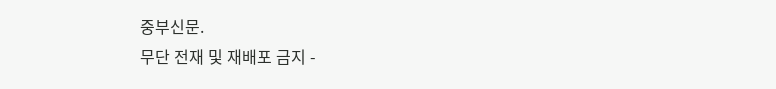중부신문.
무단 전재 및 재배포 금지 -